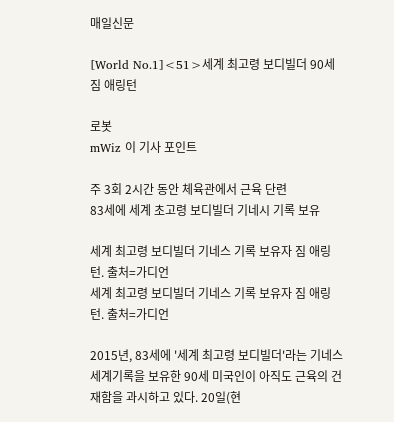매일신문

[World No.1]<51>세계 최고령 보디빌더 90세 짐 애링턴

로봇
mWiz 이 기사 포인트

주 3회 2시간 동안 체육관에서 근육 단련
83세에 세계 초고령 보디빌더 기네시 기록 보유

세계 최고령 보디빌더 기네스 기록 보유자 짐 애링턴. 출처=가디언
세계 최고령 보디빌더 기네스 기록 보유자 짐 애링턴. 출처=가디언

2015년, 83세에 '세계 최고령 보디빌더'라는 기네스 세계기록을 보유한 90세 미국인이 아직도 근육의 건재함을 과시하고 있다. 20일(현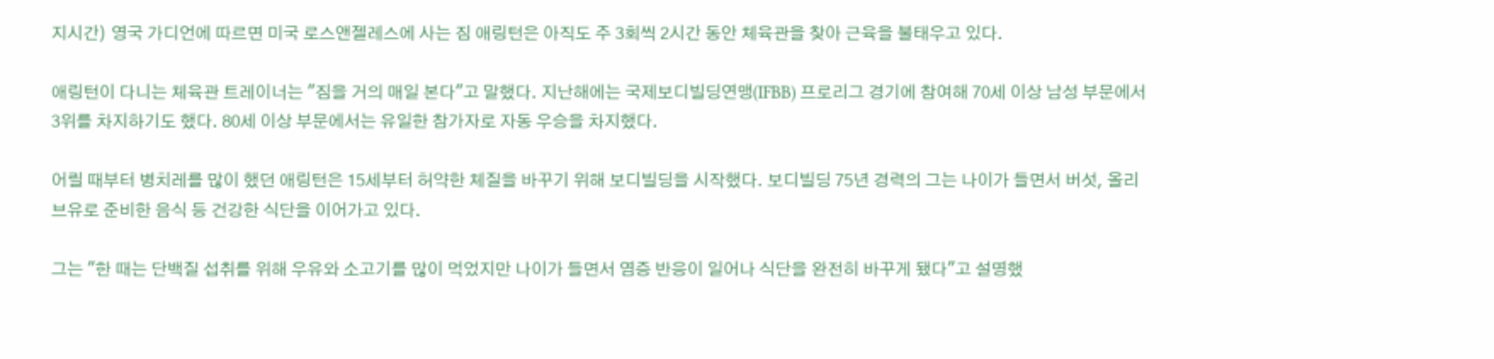지시간) 영국 가디언에 따르면 미국 로스앤젤레스에 사는 짐 애링턴은 아직도 주 3회씩 2시간 동안 체육관을 찾아 근육을 불태우고 있다.

애링턴이 다니는 체육관 트레이너는 "짐을 거의 매일 본다"고 말했다. 지난해에는 국제보디빌딩연맹(IFBB) 프로리그 경기에 참여해 70세 이상 남성 부문에서 3위를 차지하기도 했다. 80세 이상 부문에서는 유일한 참가자로 자동 우승을 차지했다.

어릴 때부터 병치레를 많이 했던 애링턴은 15세부터 허약한 체질을 바꾸기 위해 보디빌딩을 시작했다. 보디빌딩 75년 경력의 그는 나이가 들면서 버섯, 올리브유로 준비한 음식 등 건강한 식단을 이어가고 있다.

그는 "한 때는 단백질 섭취를 위해 우유와 소고기를 많이 먹었지만 나이가 들면서 염증 반응이 일어나 식단을 완전히 바꾸게 됐다"고 설명했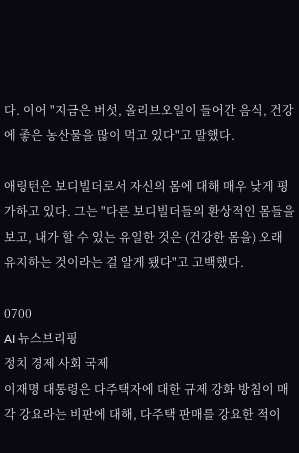다. 이어 "지금은 버섯, 올리브오일이 들어간 음식, 건강에 좋은 농산물을 많이 먹고 있다"고 말했다.

애링턴은 보디빌더로서 자신의 몸에 대해 매우 낮게 평가하고 있다. 그는 "다른 보디빌더들의 환상적인 몸들을 보고, 내가 할 수 있는 유일한 것은 (건강한 몸을) 오래 유지하는 것이라는 걸 알게 됐다"고 고백했다.

0700
AI 뉴스브리핑
정치 경제 사회 국제
이재명 대통령은 다주택자에 대한 규제 강화 방침이 매각 강요라는 비판에 대해, 다주택 판매를 강요한 적이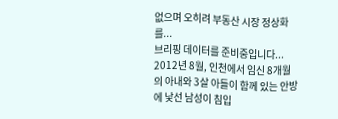없으며 오히려 부동산 시장 정상화를...
브리핑 데이터를 준비중입니다...
2012년 8월, 인천에서 임신 8개월의 아내와 3살 아들이 함께 있는 안방에 낯선 남성이 침입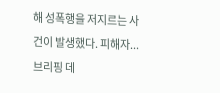해 성폭행을 저지르는 사건이 발생했다. 피해자...
브리핑 데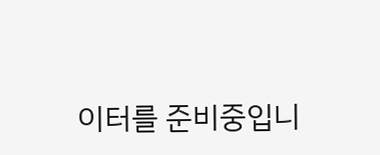이터를 준비중입니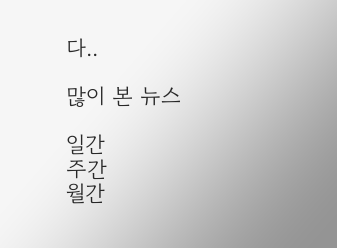다..

많이 본 뉴스

일간
주간
월간